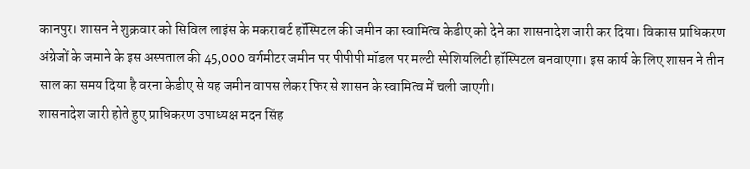कानपुर। शासन ने शुक्रवार को सिविल लाइंस के मकराबर्ट हॉस्पिटल की जमीन का स्वामित्व केडीए को देने का शासनादेश जारी कर दिया। विकास प्राधिकरण अंग्रेजों के जमाने के इस अस्पताल की 45,000 वर्गमीटर जमीन पर पीपीपी मॉडल पर मल्टी स्पेशियलिटी हॉस्पिटल बनवाएगा। इस कार्य के लिए शासन ने तीन साल का समय दिया है वरना केडीए से यह जमीन वापस लेकर फिर से शासन के स्वामित्व में चली जाएगी।
शासनादेश जारी होते हुए प्राधिकरण उपाध्यक्ष मदन सिंह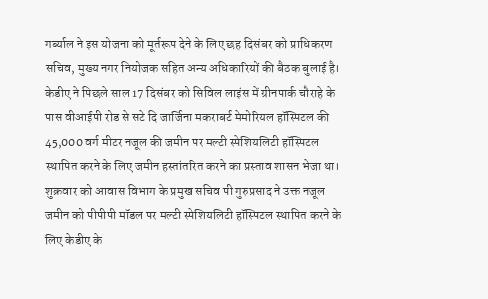गर्ब्याल ने इस योजना को मूर्तरूप देने के लिए छह दिसंबर को प्राधिकरण सचिव, मुख्य नगर नियोजक सहित अन्य अधिकारियों की बैठक बुलाई है। केडीए ने पिछले साल 17 दिसंबर को सिविल लाइंस में ग्रीनपार्क चौराहे के पास वीआईपी रोड से सटे दि जार्जिना मकराबर्ट मेमोरियल हॉस्पिटल की 45,000 वर्ग मीटर नजूल की जमीन पर मल्टी स्पेशियलिटी हॉस्पिटल स्थापित करने के लिए जमीन हस्तांतरित करने का प्रस्ताव शासन भेजा था। शुक्रवार को आवास विभाग के प्रमुख सचिव पी गुरुप्रसाद ने उक्त नजूल जमीन को पीपीपी मॉडल पर मल्टी स्पेशियलिटी हॉस्पिटल स्थापित करने के लिए केडीए के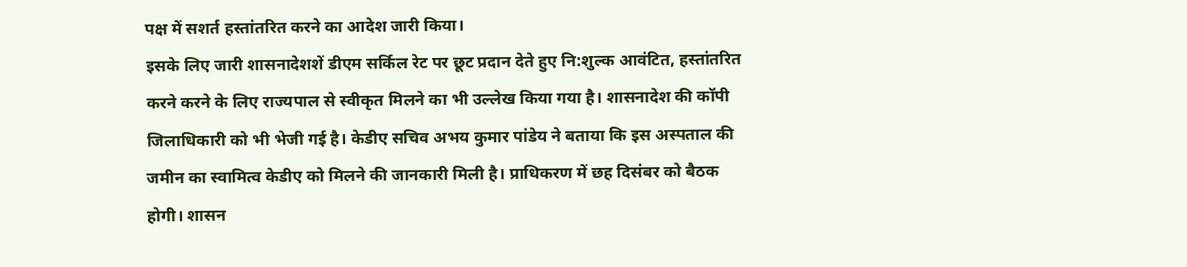पक्ष में सशर्त हस्तांतरित करने का आदेश जारी किया।
इसके लिए जारी शासनादेशशें डीएम सर्किल रेट पर छूट प्रदान देते हुए नि:शुल्क आवंटित, हस्तांतरित करने करने के लिए राज्यपाल से स्वीकृत मिलने का भी उल्लेख किया गया है। शासनादेश की कॉपी जिलाधिकारी को भी भेजी गई है। केडीए सचिव अभय कुमार पांडेय ने बताया कि इस अस्पताल की जमीन का स्वामित्व केडीए को मिलने की जानकारी मिली है। प्राधिकरण में छह दिसंबर को बैठक होगी। शासन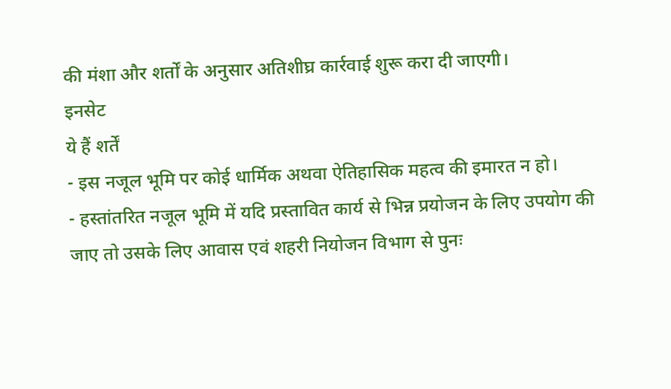की मंशा और शर्तों के अनुसार अतिशीघ्र कार्रवाई शुरू करा दी जाएगी।
इनसेट
ये हैं शर्तें
- इस नजूल भूमि पर कोई धार्मिक अथवा ऐतिहासिक महत्व की इमारत न हो।
- हस्तांतरित नजूल भूमि में यदि प्रस्तावित कार्य से भिन्न प्रयोजन के लिए उपयोग की जाए तो उसके लिए आवास एवं शहरी नियोजन विभाग से पुनः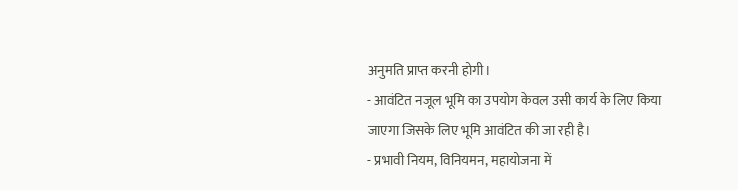अनुमति प्राप्त करनी होगी।
- आवंटित नजूल भूमि का उपयोग केवल उसी कार्य के लिए किया जाएगा जिसके लिए भूमि आवंटित की जा रही है।
- प्रभावी नियम, विनियमन, महायोजना में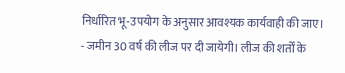निर्धारित भू-उपयोग के अनुसार आवश्यक कार्यवाही की जाए।
- जमीन 30 वर्ष की लीज पर दी जायेगी। लीज की शर्तों के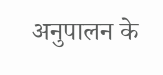अनुपालन के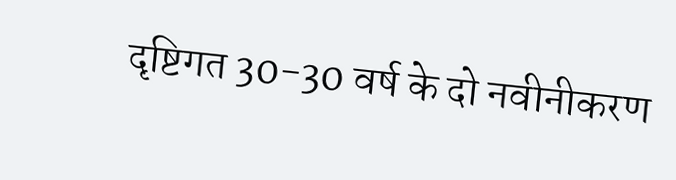दृष्टिगत 30-30 वर्ष के दो नवीनीकरण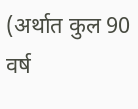(अर्थात कुल 90 वर्ष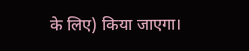के लिए) किया जाएगा।